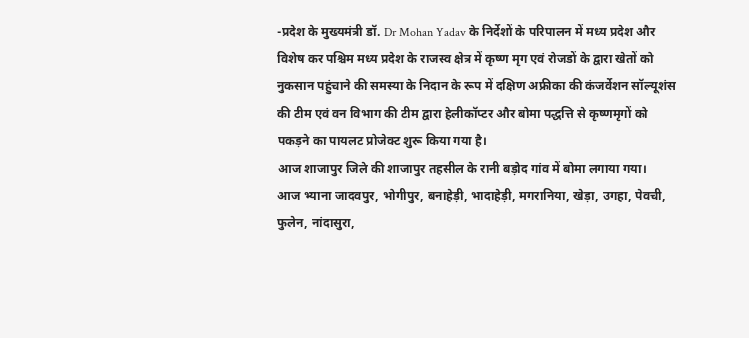-प्रदेश के मुख्यमंत्री डॉ. Dr Mohan Yadav के निर्देशों के परिपालन में मध्य प्रदेश और विशेष कर पश्चिम मध्य प्रदेश के राजस्व क्षेत्र में कृष्ण मृग एवं रोजडों के द्वारा खेतों को नुकसान पहुंचाने की समस्या के निदान के रूप में दक्षिण अफ्रीका की कंजर्वेशन सॉल्यूशंस की टीम एवं वन विभाग की टीम द्वारा हेलीकॉप्टर और बोमा पद्धत्ति से कृष्णमृगों को पकड़ने का पायलट प्रोजेक्ट शुरू किया गया है।
आज शाजापुर जिले की शाजापुर तहसील के रानी बड़ोद गांव में बोमा लगाया गया।
आज भ्याना जादवपुर, भोगीपुर, बनाहेड़ी, भादाहेड़ी, मगरानिया, खेड़ा, उगहा, पेवची, फुलेन, नांदासुरा,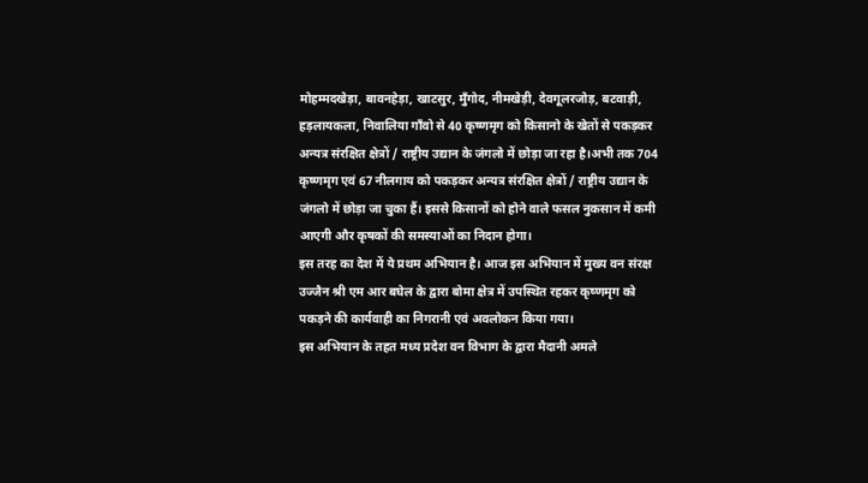मोहम्मदखेड़ा, बावनहेड़ा, खाटसुर, मुँगोद, नीमखेड़ी, देवगूलरजोड़, बटवाड़ी, हड़लायकला, निवालिया गाँवो से 40 कृष्णमृग को किसानो के खेतों से पकड़कर अन्यत्र संरक्षित क्षेत्रों / राष्ट्रीय उद्यान के जंगलो में छोड़ा जा रहा है।अभी तक 704 कृष्णमृग एवं 67 नीलगाय को पकड़कर अन्यत्र संरक्षित क्षेत्रों / राष्ट्रीय उद्यान के जंगलो में छोड़ा जा चुका हैं। इससे किसानों को होने वाले फसल नुकसान में कमी आएगी और कृषकों की समस्याओं का निदान होगा।
इस तरह का देश में ये प्रथम अभियान है। आज इस अभियान में मुख्य वन संरक्ष उज्जैन श्री एम आर बघेल के द्वारा बोमा क्षेत्र में उपस्थित रहकर कृष्णमृग को पकड़ने की कार्यवाही का निगरानी एवं अवलोकन किया गया।
इस अभियान के तहत मध्य प्रदेश वन विभाग के द्वारा मैदानी अमले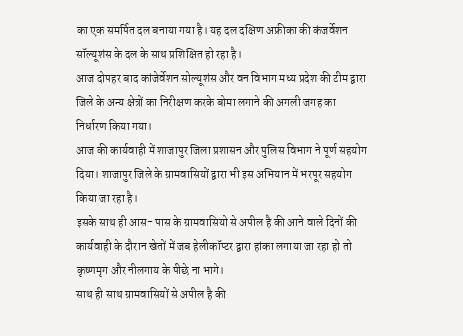का एक समर्पित दल बनाया गया है। यह दल दक्षिण अफ्रीका की कंजर्वेशन सॉल्यूशंस के दल के साथ प्रशिक्षित हो रहा है।
आज दोपहर बाद कांजेर्वेशन सोल्यूशंस और वन विभाग मध्य प्रदेश की टीम द्वारा जिले के अन्य क्षेत्रों का निरीक्षण करके बोमा लगाने की अगली जगह का निर्धारण किया गया।
आज की कार्यवाही में शाजापुर जिला प्रशासन और पुलिस विभाग ने पूर्ण सहयोग दिया। शाजापुर जिले के ग्रामवासियों द्वारा भी इस अभियान में भरपूर सहयोग किया जा रहा है।
इसके साथ ही आस- पास के ग्रामवासियो से अपील है की आने वाले दिनों की कार्यवाही के दौरान खेतों में जब हेलीकॉप्टर द्वारा हांका लगाया जा रहा हो तो कृष्णमृग और नीलगाय के पीछे ना भागे।
साथ ही साथ ग्रामवासियों से अपील है की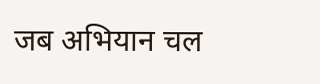जब अभियान चल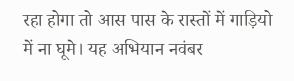रहा होगा तो आस पास के रास्तों में गाड़ियो में ना घूमे। यह अभियान नवंबर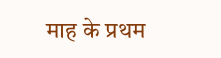माह के प्रथम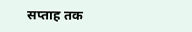सप्ताह तक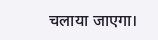चलाया जाएगा।